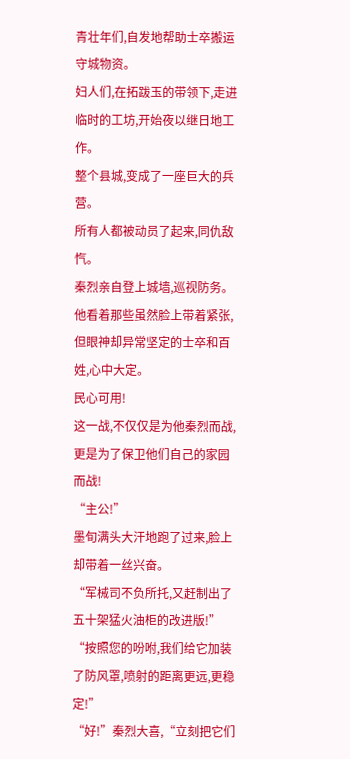青壮年们,自发地帮助士卒搬运守城物资。
妇人们,在拓跋玉的带领下,走进临时的工坊,开始夜以继日地工作。
整个县城,变成了一座巨大的兵营。
所有人都被动员了起来,同仇敌忾。
秦烈亲自登上城墙,巡视防务。
他看着那些虽然脸上带着紧张,但眼神却异常坚定的士卒和百姓,心中大定。
民心可用!
这一战,不仅仅是为他秦烈而战,更是为了保卫他们自己的家园而战!
“主公!”
墨旬满头大汗地跑了过来,脸上却带着一丝兴奋。
“军械司不负所托,又赶制出了五十架猛火油柜的改进版!”
“按照您的吩咐,我们给它加装了防风罩,喷射的距离更远,更稳定!”
“好!”秦烈大喜,“立刻把它们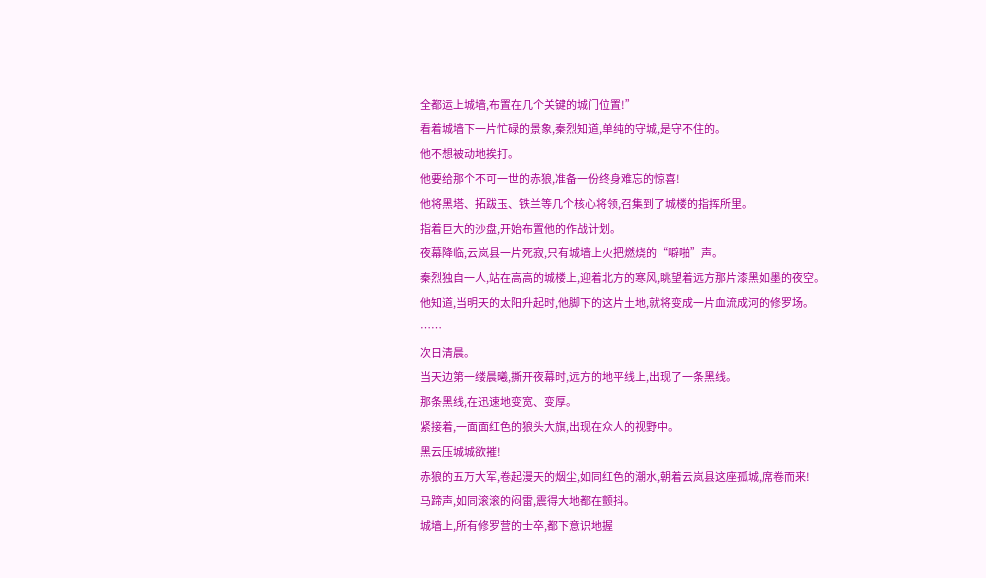全都运上城墙,布置在几个关键的城门位置!”
看着城墙下一片忙碌的景象,秦烈知道,单纯的守城,是守不住的。
他不想被动地挨打。
他要给那个不可一世的赤狼,准备一份终身难忘的惊喜!
他将黑塔、拓跋玉、铁兰等几个核心将领,召集到了城楼的指挥所里。
指着巨大的沙盘,开始布置他的作战计划。
夜幕降临,云岚县一片死寂,只有城墙上火把燃烧的“噼啪”声。
秦烈独自一人,站在高高的城楼上,迎着北方的寒风,眺望着远方那片漆黑如墨的夜空。
他知道,当明天的太阳升起时,他脚下的这片土地,就将变成一片血流成河的修罗场。
……
次日清晨。
当天边第一缕晨曦,撕开夜幕时,远方的地平线上,出现了一条黑线。
那条黑线,在迅速地变宽、变厚。
紧接着,一面面红色的狼头大旗,出现在众人的视野中。
黑云压城城欲摧!
赤狼的五万大军,卷起漫天的烟尘,如同红色的潮水,朝着云岚县这座孤城,席卷而来!
马蹄声,如同滚滚的闷雷,震得大地都在颤抖。
城墙上,所有修罗营的士卒,都下意识地握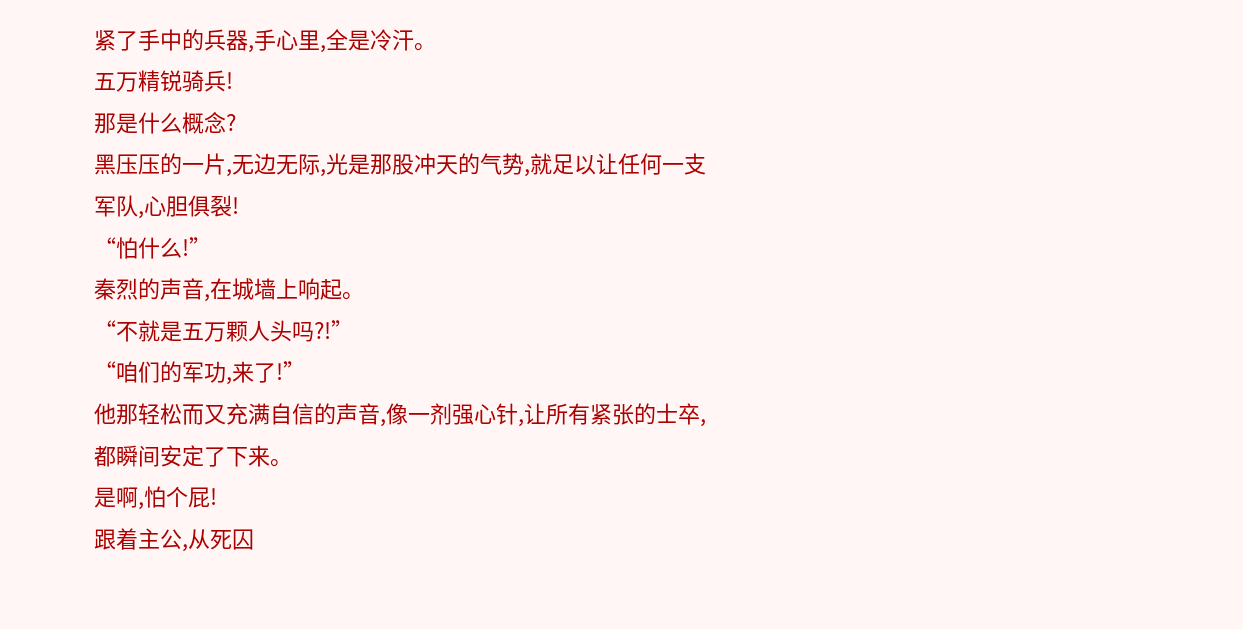紧了手中的兵器,手心里,全是冷汗。
五万精锐骑兵!
那是什么概念?
黑压压的一片,无边无际,光是那股冲天的气势,就足以让任何一支军队,心胆俱裂!
“怕什么!”
秦烈的声音,在城墙上响起。
“不就是五万颗人头吗?!”
“咱们的军功,来了!”
他那轻松而又充满自信的声音,像一剂强心针,让所有紧张的士卒,都瞬间安定了下来。
是啊,怕个屁!
跟着主公,从死囚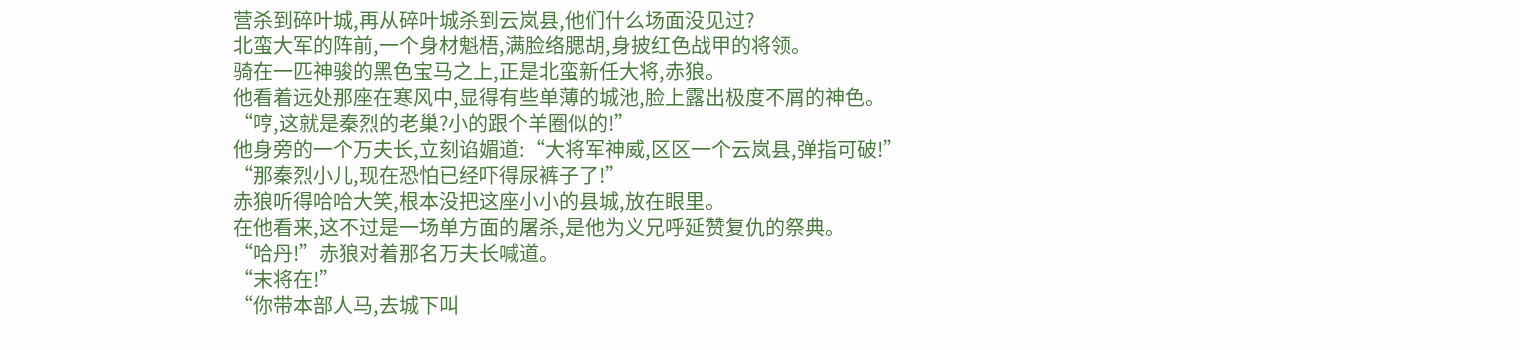营杀到碎叶城,再从碎叶城杀到云岚县,他们什么场面没见过?
北蛮大军的阵前,一个身材魁梧,满脸络腮胡,身披红色战甲的将领。
骑在一匹神骏的黑色宝马之上,正是北蛮新任大将,赤狼。
他看着远处那座在寒风中,显得有些单薄的城池,脸上露出极度不屑的神色。
“哼,这就是秦烈的老巢?小的跟个羊圈似的!”
他身旁的一个万夫长,立刻谄媚道:“大将军神威,区区一个云岚县,弹指可破!”
“那秦烈小儿,现在恐怕已经吓得尿裤子了!”
赤狼听得哈哈大笑,根本没把这座小小的县城,放在眼里。
在他看来,这不过是一场单方面的屠杀,是他为义兄呼延赞复仇的祭典。
“哈丹!”赤狼对着那名万夫长喊道。
“末将在!”
“你带本部人马,去城下叫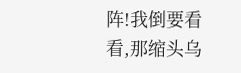阵!我倒要看看,那缩头乌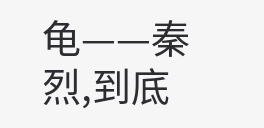龟——秦烈,到底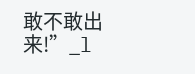敢不敢出来!”_l